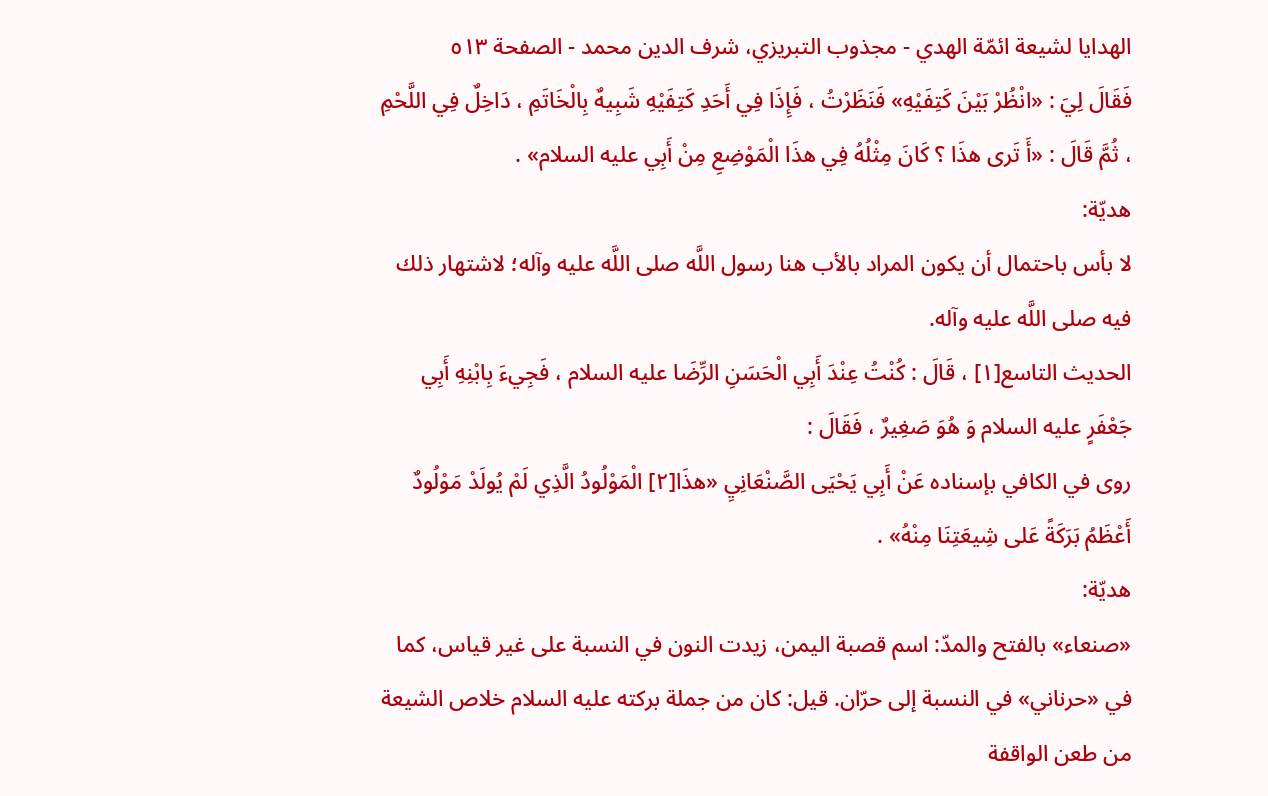الهدايا لشيعة ائمّة الهدي - مجذوب التبریزي، شرف الدین محمد - الصفحة ٥١٣
فَقَالَ لِيَ : «انْظُرْ بَيْنَ كَتِفَيْهِ» فَنَظَرْتُ ، فَإِذَا فِي أَحَدِ كَتِفَيْهِ شَبِيهٌ بِالْخَاتَمِ ، دَاخِلٌ فِي اللَّحْمِ ، ثُمَّ قَالَ : «أَ تَرى هذَا ؟ كَانَ مِثْلُهُ فِي هذَا الْمَوْضِعِ مِنْ أَبِي عليه السلام» .
هديّة:
لا بأس باحتمال أن يكون المراد بالأب هنا رسول اللَّه صلى اللَّه عليه وآله؛ لاشتهار ذلك فيه صلى اللَّه عليه وآله.
الحديث التاسع[١] ، قَالَ : كُنْتُ عِنْدَ أَبِي الْحَسَنِ الرِّضَا عليه السلام ، فَجِيءَ بِابْنِهِ أَبِي جَعْفَرٍ عليه السلام وَ هُوَ صَغِيرٌ ، فَقَالَ :
روى في الكافي بإسناده عَنْ أَبِي يَحْيَى الصَّنْعَانِيِ «هذَا[٢] الْمَوْلُودُ الَّذِي لَمْ يُولَدْ مَوْلُودٌ أَعْظَمُ بَرَكَةً عَلى شِيعَتِنَا مِنْهُ» .
هديّة:
«صنعاء» بالفتح والمدّ: اسم قصبة اليمن، زيدت النون في النسبة على غير قياس، كما في «حرناني» في النسبة إلى حرّان. قيل: كان من جملة بركته عليه السلام خلاص الشيعة من طعن الواقفة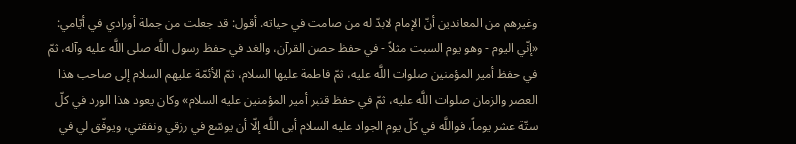وغيرهم من المعاندين أنّ الإمام لابدّ له من صامت في حياته. أقول: قد جعلت من جملة أورادي في أيّامي: «إنّي اليوم - وهو يوم السبت مثلاً - في حفظ حصن القرآن، والغد في حفظ رسول اللَّه صلى اللَّه عليه وآله، ثمّ في حفظ أمير المؤمنين صلوات اللَّه عليه، ثمّ فاطمة عليها السلام، ثمّ الأئمّة عليهم السلام إلى صاحب هذا العصر والزمان صلوات اللَّه عليه، ثمّ في حفظ قنبر أمير المؤمنين عليه السلام» وكان يعود هذا الورد في كلّ ستّة عشر يوماً، فواللَّه في كلّ يوم الجواد عليه السلام أبى اللَّه إلّا أن يوسّع في رزقي ونفقتي، ويوفّق لي في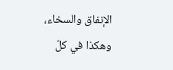الإنفاق والسخاء، وهكذا في كلّ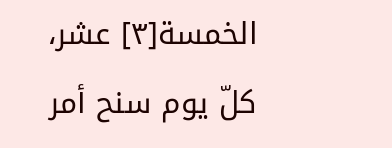الخمسة[٣] عشر، كلّ يوم سنح أمر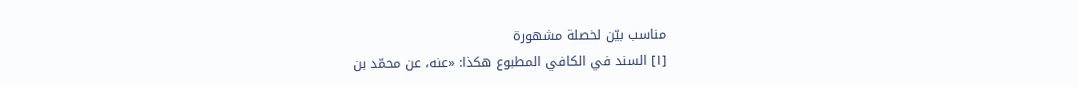مناسب بيّن لخصلة مشهورة
[١] السند في الكافي المطبوع هكذا: «عنه، عن محمّد بن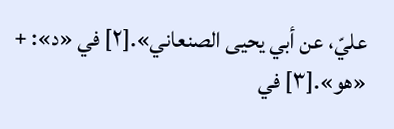عليّ، عن أبي يحيى الصنعاني».[٢] في «د»: + «هو».[٣] في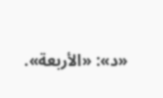«د»: «الأربعة».